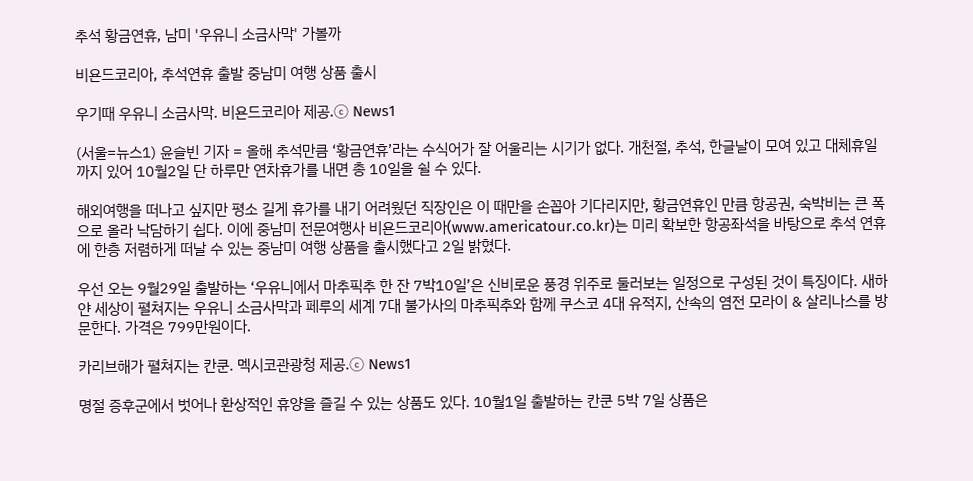추석 황금연휴, 남미 '우유니 소금사막' 가볼까

비욘드코리아, 추석연휴 출발 중남미 여행 상품 출시

우기때 우유니 소금사막. 비욘드코리아 제공.ⓒ News1

(서울=뉴스1) 윤슬빈 기자 = 올해 추석만큼 ‘황금연휴’라는 수식어가 잘 어울리는 시기가 없다. 개천절, 추석, 한글날이 모여 있고 대체휴일까지 있어 10월2일 단 하루만 연차휴가를 내면 총 10일을 쉴 수 있다.

해외여행을 떠나고 싶지만 평소 길게 휴가를 내기 어려웠던 직장인은 이 때만을 손꼽아 기다리지만, 황금연휴인 만큼 항공권, 숙박비는 큰 폭으로 올라 낙담하기 쉽다. 이에 중남미 전문여행사 비욘드코리아(www.americatour.co.kr)는 미리 확보한 항공좌석을 바탕으로 추석 연휴에 한층 저렴하게 떠날 수 있는 중남미 여행 상품을 출시했다고 2일 밝혔다.

우선 오는 9월29일 출발하는 ‘우유니에서 마추픽추 한 잔 7박10일’은 신비로운 풍경 위주로 둘러보는 일정으로 구성된 것이 특징이다. 새하얀 세상이 펼쳐지는 우유니 소금사막과 페루의 세계 7대 불가사의 마추픽추와 함께 쿠스코 4대 유적지, 산속의 염전 모라이 & 살리나스를 방문한다. 가격은 799만원이다.

카리브해가 펼쳐지는 칸쿤. 멕시코관광청 제공.ⓒ News1

명절 증후군에서 벗어나 환상적인 휴양을 즐길 수 있는 상품도 있다. 10월1일 출발하는 칸쿤 5박 7일 상품은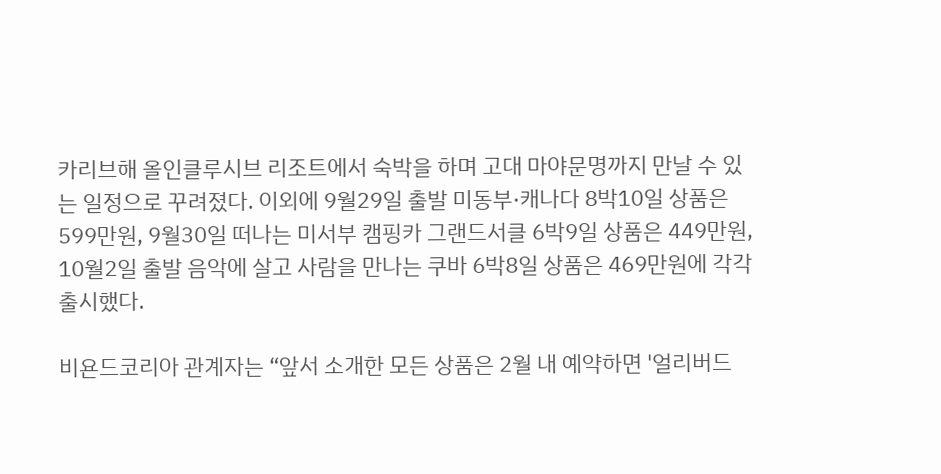카리브해 올인클루시브 리조트에서 숙박을 하며 고대 마야문명까지 만날 수 있는 일정으로 꾸려졌다. 이외에 9월29일 출발 미동부·캐나다 8박10일 상품은 599만원, 9월30일 떠나는 미서부 캠핑카 그랜드서클 6박9일 상품은 449만원, 10월2일 출발 음악에 살고 사람을 만나는 쿠바 6박8일 상품은 469만원에 각각 출시했다.

비욘드코리아 관계자는 “앞서 소개한 모든 상품은 2월 내 예약하면 '얼리버드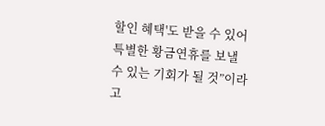할인 혜택'도 받을 수 있어 특별한 황금연휴를 보낼 수 있는 기회가 될 것”이라고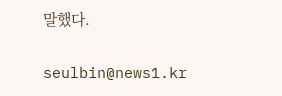말했다.

seulbin@news1.kr